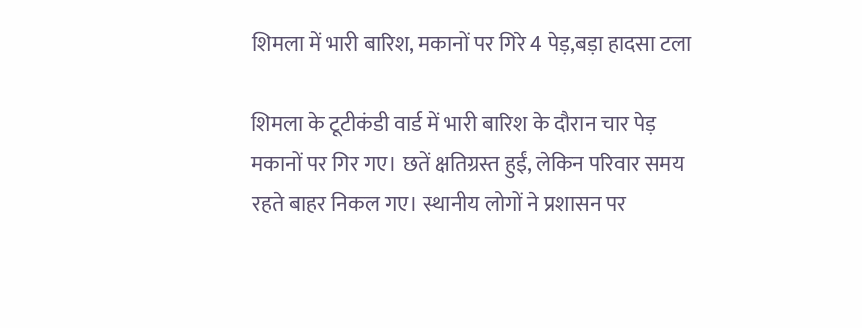शिमला में भारी बारिश, मकानों पर गिरे 4 पेड़,बड़ा हादसा टला

शिमला के टूटीकंडी वार्ड में भारी बारिश के दौरान चार पेड़ मकानों पर गिर गए। छतें क्षतिग्रस्त हुईं, लेकिन परिवार समय रहते बाहर निकल गए। स्थानीय लोगों ने प्रशासन पर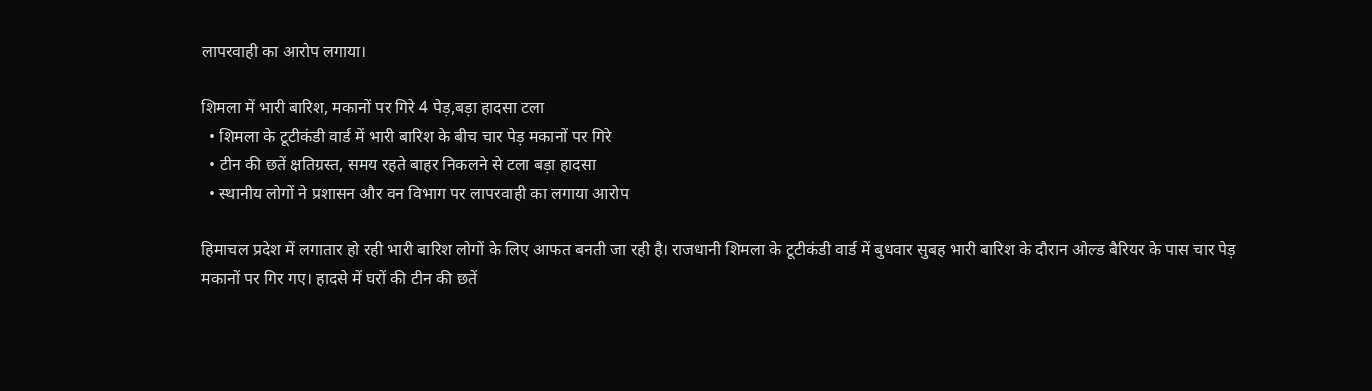लापरवाही का आरोप लगाया।

शिमला में भारी बारिश, मकानों पर गिरे 4 पेड़,बड़ा हादसा टला
  • शिमला के टूटीकंडी वार्ड में भारी बारिश के बीच चार पेड़ मकानों पर गिरे
  • टीन की छतें क्षतिग्रस्त, समय रहते बाहर निकलने से टला बड़ा हादसा
  • स्थानीय लोगों ने प्रशासन और वन विभाग पर लापरवाही का लगाया आरोप

हिमाचल प्रदेश में लगातार हो रही भारी बारिश लोगों के लिए आफत बनती जा रही है। राजधानी शिमला के टूटीकंडी वार्ड में बुधवार सुबह भारी बारिश के दौरान ओल्ड बैरियर के पास चार पेड़ मकानों पर गिर गए। हादसे में घरों की टीन की छतें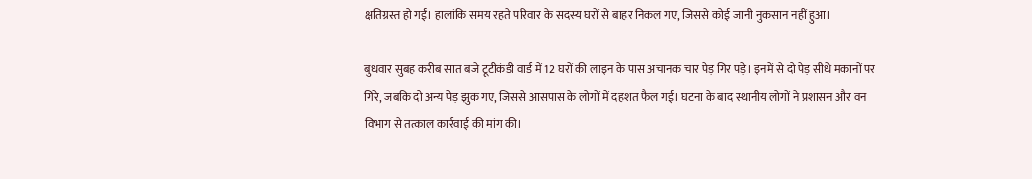क्षतिग्रस्त हो गईं। हालांकि समय रहते परिवार के सदस्य घरों से बाहर निकल गए, जिससे कोई जानी नुकसान नहीं हुआ।

बुधवार सुबह करीब सात बजे टूटीकंडी वार्ड में 12 घरों की लाइन के पास अचानक चार पेड़ गिर पड़े। इनमें से दो पेड़ सीधे मकानों पर गिरे, जबकि दो अन्य पेड़ झुक गए, जिससे आसपास के लोगों में दहशत फैल गई। घटना के बाद स्थानीय लोगों ने प्रशासन और वन विभाग से तत्काल कार्रवाई की मांग की।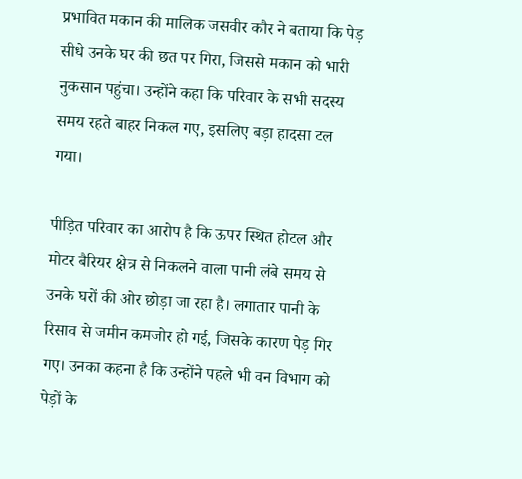प्रभावित मकान की मालिक जसवीर कौर ने बताया कि पेड़ सीधे उनके घर की छत पर गिरा, जिससे मकान को भारी नुकसान पहुंचा। उन्होंने कहा कि परिवार के सभी सदस्य समय रहते बाहर निकल गए, इसलिए बड़ा हादसा टल गया।

पीड़ित परिवार का आरोप है कि ऊपर स्थित होटल और मोटर बैरियर क्षेत्र से निकलने वाला पानी लंबे समय से उनके घरों की ओर छोड़ा जा रहा है। लगातार पानी के रिसाव से जमीन कमजोर हो गई, जिसके कारण पेड़ गिर गए। उनका कहना है कि उन्होंने पहले भी वन विभाग को पेड़ों के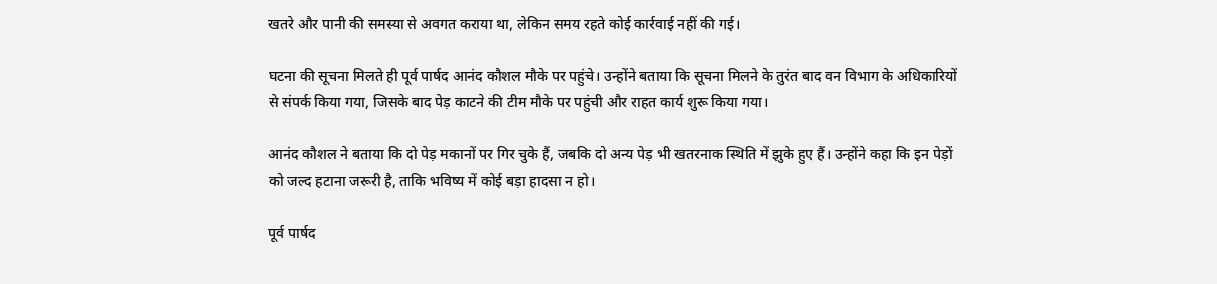खतरे और पानी की समस्या से अवगत कराया था, लेकिन समय रहते कोई कार्रवाई नहीं की गई।

घटना की सूचना मिलते ही पूर्व पार्षद आनंद कौशल मौके पर पहुंचे। उन्होंने बताया कि सूचना मिलने के तुरंत बाद वन विभाग के अधिकारियों से संपर्क किया गया, जिसके बाद पेड़ काटने की टीम मौके पर पहुंची और राहत कार्य शुरू किया गया।

आनंद कौशल ने बताया कि दो पेड़ मकानों पर गिर चुके हैं, जबकि दो अन्य पेड़ भी खतरनाक स्थिति में झुके हुए हैं। उन्होंने कहा कि इन पेड़ों को जल्द हटाना जरूरी है, ताकि भविष्य में कोई बड़ा हादसा न हो।

पूर्व पार्षद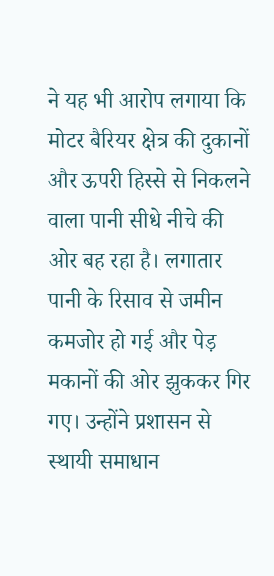ने यह भी आरोप लगाया कि मोटर बैरियर क्षेत्र की दुकानों और ऊपरी हिस्से से निकलने वाला पानी सीधे नीचे की ओर बह रहा है। लगातार पानी के रिसाव से जमीन कमजोर हो गई और पेड़ मकानों की ओर झुककर गिर गए। उन्होंने प्रशासन से स्थायी समाधान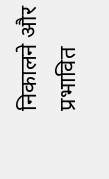निकालने और प्रभावित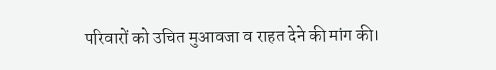परिवारों को उचित मुआवजा व राहत देने की मांग की।